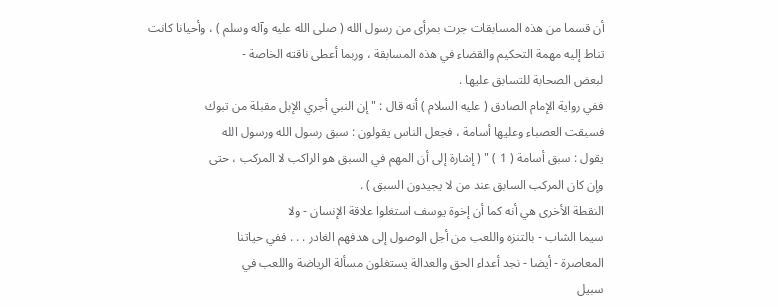أن قسما من هذه المسابقات جرت بمرأى من رسول الله ( صلى الله عليه وآله وسلم ) ، وأحيانا كانت
تناط إليه مهمة التحكيم والقضاء في هذه المسابقة ، وربما أعطى ناقته الخاصة -
لبعض الصحابة للتسابق عليها .
ففي رواية الإمام الصادق ( عليه السلام ) أنه قال : " إن النبي أجري الإبل مقبلة من تبوك
فسبقت العصباء وعليها أسامة ، فجعل الناس يقولون : سبق رسول الله ورسول الله
يقول : سبق أسامة ( 1 ) " ( إشارة إلى أن المهم في السبق هو الراكب لا المركب ، حتى
وإن كان المركب السابق عند من لا يجيدون السبق ) .
النقطة الأخرى هي أنه كما أن إخوة يوسف استغلوا علاقة الإنسان - ولا
سيما الشاب - بالتنزه واللعب من أجل الوصول إلى هدفهم الغادر . . . ففي حياتنا
المعاصرة - أيضا - نجد أعداء الحق والعدالة يستغلون مسألة الرياضة واللعب في
سبيل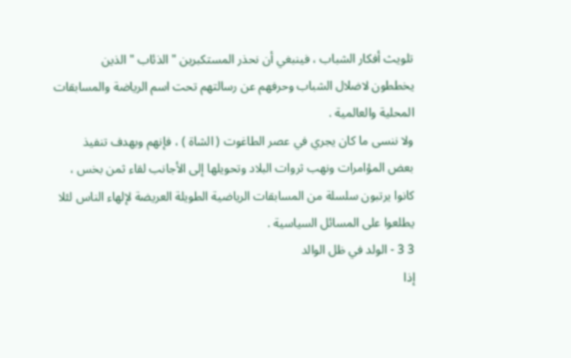تلويث أفكار الشباب ، فينبغي أن نحذر المستكبرين " الذئاب " الذين
يخططون لاضلال الشباب وحرفهم عن رسالتهم تحت اسم الرياضة والمسابقات
المحلية والعالمية .
ولا ننسى ما كان يجري في عصر الطاغوت ( الشاة ) ، فإنهم وبهدف تنفيذ
بعض المؤامرات ونهب ثروات البلاد وتحويلها إلى الأجانب لقاء ثمن بخس ،
كانوا يرتبون سلسلة من المسابقات الرياضية الطويلة العريضة لإلهاء الناس لئلا
يطلعوا على المسائل السياسية .
3 3 - الولد في ظل الوالد
إذا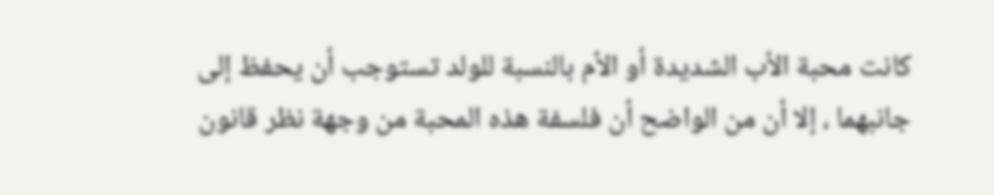كانت محبة الأب الشديدة أو الأم بالنسبة للولد تستوجب أن يحفظ إلى
جانبهما ، إلا أن من الواضح أن فلسفة هذه المحبة من وجهة نظر قانون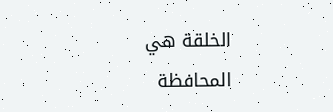الخلقة هي
المحافظة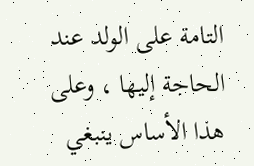التامة على الولد عند الحاجة إليها ، وعلى هذا الأساس ينبغي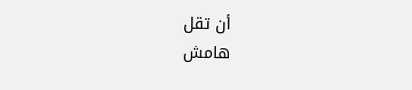أن تقل
هامش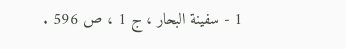1 - سفينة البحار ، ج 1 ، ص 596 .